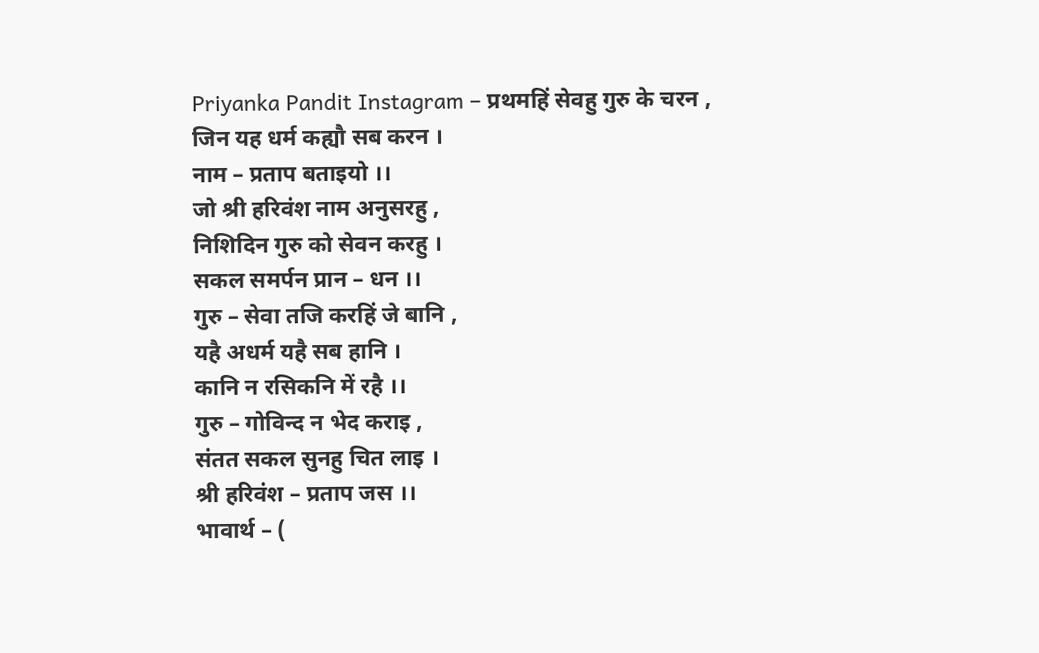Priyanka Pandit Instagram – प्रथमहिं सेवहु गुरु के चरन ,
जिन यह धर्म कह्यौ सब करन ।
नाम – प्रताप बताइयो ।।
जो श्री हरिवंश नाम अनुसरहु ,
निशिदिन गुरु को सेवन करहु ।
सकल समर्पन प्रान – धन ।।
गुरु – सेवा तजि करहिं जे बानि ,
यहै अधर्म यहै सब हानि ।
कानि न रसिकनि में रहै ।।
गुरु – गोविन्द न भेद कराइ ,
संतत सकल सुनहु चित लाइ ।
श्री हरिवंश – प्रताप जस ।।
भावार्थ – (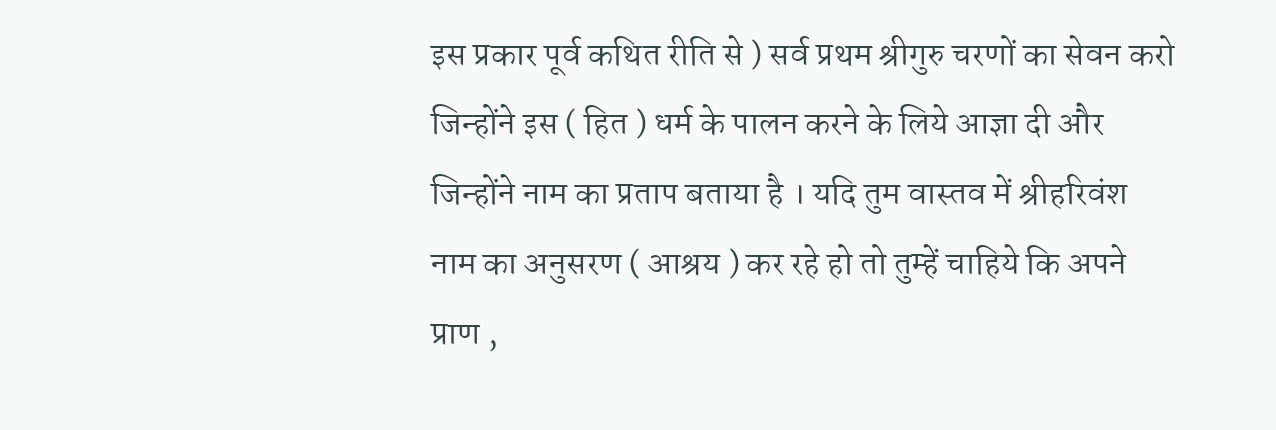इस प्रकार पूर्व कथित रीति से ) सर्व प्रथम श्रीगुरु चरणों का सेवन करो जिन्होंने इस ( हित ) धर्म के पालन करने के लिये आज्ञा दी और जिन्होंने नाम का प्रताप बताया है । यदि तुम वास्तव में श्रीहरिवंश नाम का अनुसरण ( आश्रय ) कर रहे हो तो तुम्हें चाहिये कि अपने प्राण ,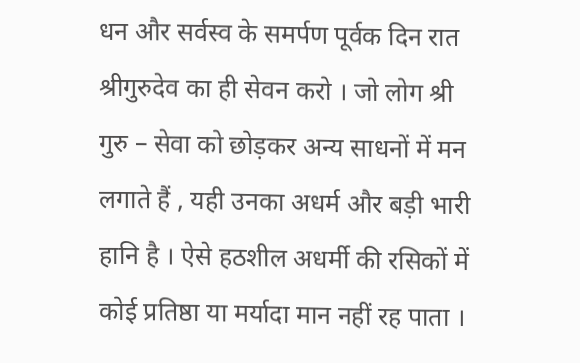धन और सर्वस्व के समर्पण पूर्वक दिन रात श्रीगुरुदेव का ही सेवन करो । जो लोग श्री गुरु – सेवा को छोड़कर अन्य साधनों में मन लगाते हैं , यही उनका अधर्म और बड़ी भारी हानि है । ऐसे हठशील अधर्मी की रसिकों में कोई प्रतिष्ठा या मर्यादा मान नहीं रह पाता ।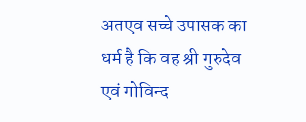अतएव सच्चे उपासक का धर्म है कि वह श्री गुरुदेव एवं गोविन्द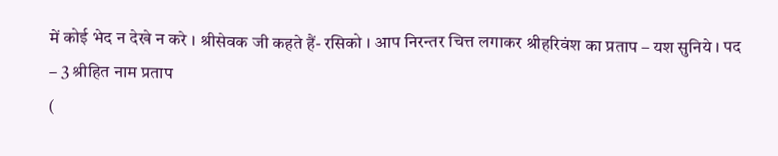में कोई भेद न देखे न करे । श्रीसेवक जी कहते हैं- रसिको । आप निरन्तर चित्त लगाकर श्रीहरिवंश का प्रताप – यश सुनिये । पद – 3 श्रीहित नाम प्रताप
(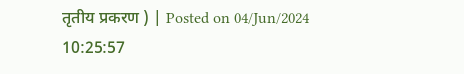तृतीय प्रकरण ) | Posted on 04/Jun/2024 10:25:57